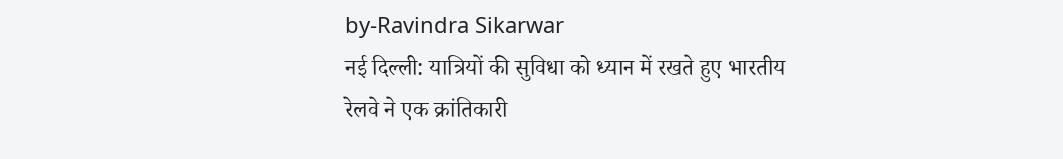by-Ravindra Sikarwar
नई दिल्ली: यात्रियों की सुविधा को ध्यान में रखते हुए भारतीय रेलवे ने एक क्रांतिकारी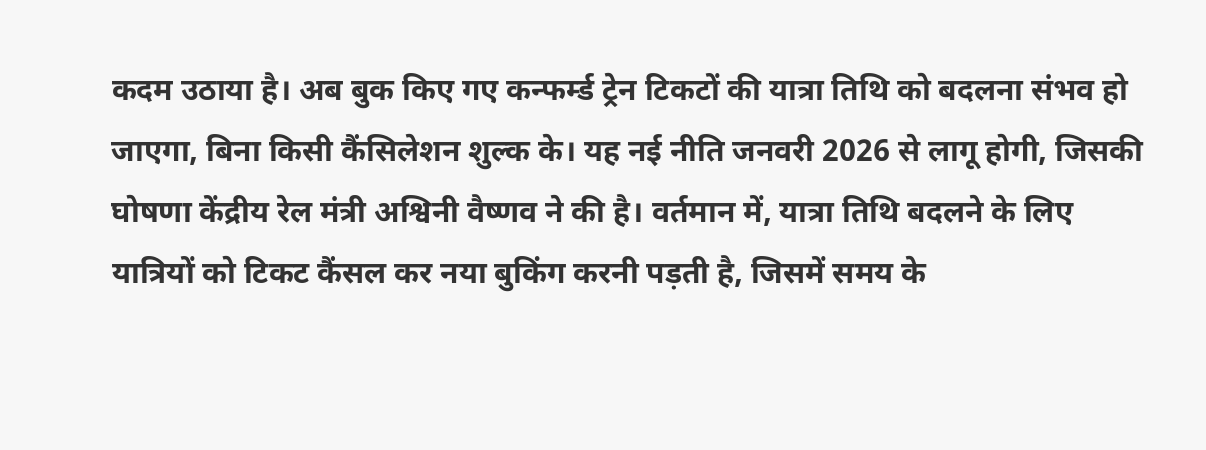कदम उठाया है। अब बुक किए गए कन्फर्म्ड ट्रेन टिकटों की यात्रा तिथि को बदलना संभव हो जाएगा, बिना किसी कैंसिलेशन शुल्क के। यह नई नीति जनवरी 2026 से लागू होगी, जिसकी घोषणा केंद्रीय रेल मंत्री अश्विनी वैष्णव ने की है। वर्तमान में, यात्रा तिथि बदलने के लिए यात्रियों को टिकट कैंसल कर नया बुकिंग करनी पड़ती है, जिसमें समय के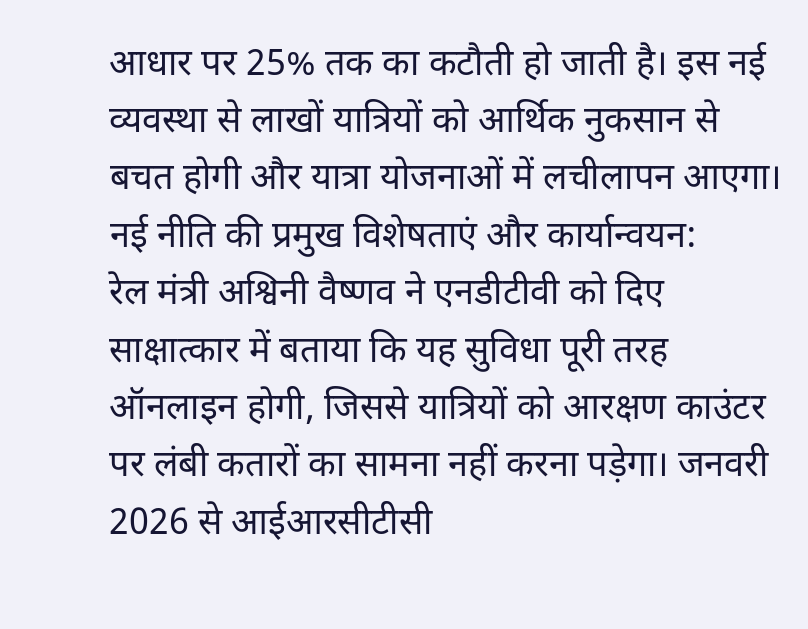आधार पर 25% तक का कटौती हो जाती है। इस नई व्यवस्था से लाखों यात्रियों को आर्थिक नुकसान से बचत होगी और यात्रा योजनाओं में लचीलापन आएगा।
नई नीति की प्रमुख विशेषताएं और कार्यान्वयन:
रेल मंत्री अश्विनी वैष्णव ने एनडीटीवी को दिए साक्षात्कार में बताया कि यह सुविधा पूरी तरह ऑनलाइन होगी, जिससे यात्रियों को आरक्षण काउंटर पर लंबी कतारों का सामना नहीं करना पड़ेगा। जनवरी 2026 से आईआरसीटीसी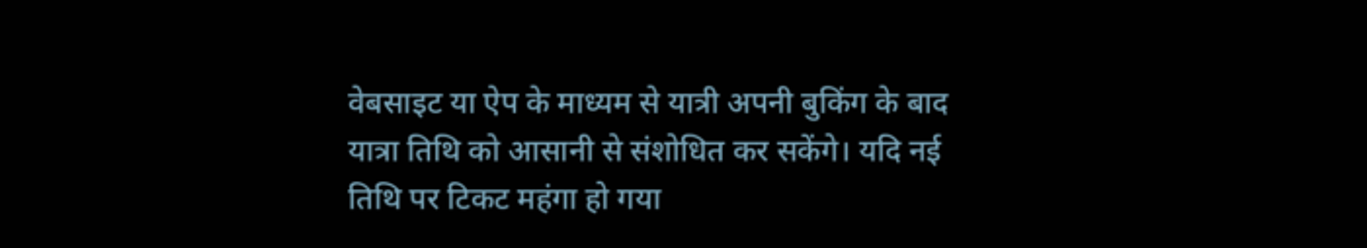वेबसाइट या ऐप के माध्यम से यात्री अपनी बुकिंग के बाद यात्रा तिथि को आसानी से संशोधित कर सकेंगे। यदि नई तिथि पर टिकट महंगा हो गया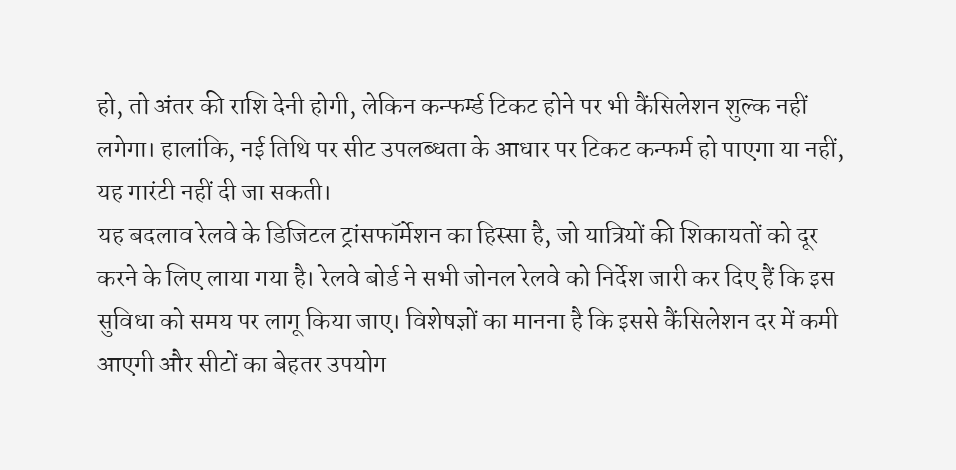हो, तो अंतर की राशि देनी होगी, लेकिन कन्फर्म्ड टिकट होने पर भी कैंसिलेशन शुल्क नहीं लगेगा। हालांकि, नई तिथि पर सीट उपलब्धता के आधार पर टिकट कन्फर्म हो पाएगा या नहीं, यह गारंटी नहीं दी जा सकती।
यह बदलाव रेलवे के डिजिटल ट्रांसफॉर्मेशन का हिस्सा है, जो यात्रियों की शिकायतों को दूर करने के लिए लाया गया है। रेलवे बोर्ड ने सभी जोनल रेलवे को निर्देश जारी कर दिए हैं कि इस सुविधा को समय पर लागू किया जाए। विशेषज्ञों का मानना है कि इससे कैंसिलेशन दर में कमी आएगी और सीटों का बेहतर उपयोग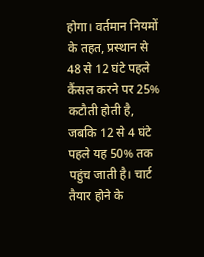होगा। वर्तमान नियमों के तहत, प्रस्थान से 48 से 12 घंटे पहले कैंसल करने पर 25% कटौती होती है, जबकि 12 से 4 घंटे पहले यह 50% तक पहुंच जाती है। चार्ट तैयार होने के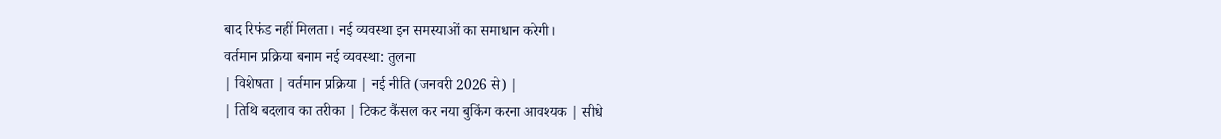बाद रिफंड नहीं मिलता। नई व्यवस्था इन समस्याओं का समाधान करेगी।
वर्तमान प्रक्रिया बनाम नई व्यवस्था: तुलना
| विशेषता | वर्तमान प्रक्रिया | नई नीति (जनवरी 2026 से) |
| तिथि बदलाव का तरीका | टिकट कैंसल कर नया बुकिंग करना आवश्यक | सीधे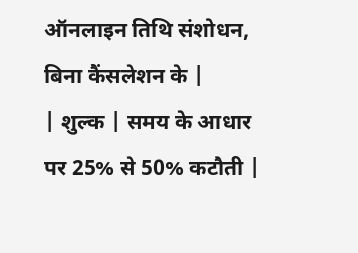ऑनलाइन तिथि संशोधन, बिना कैंसलेशन के |
| शुल्क | समय के आधार पर 25% से 50% कटौती |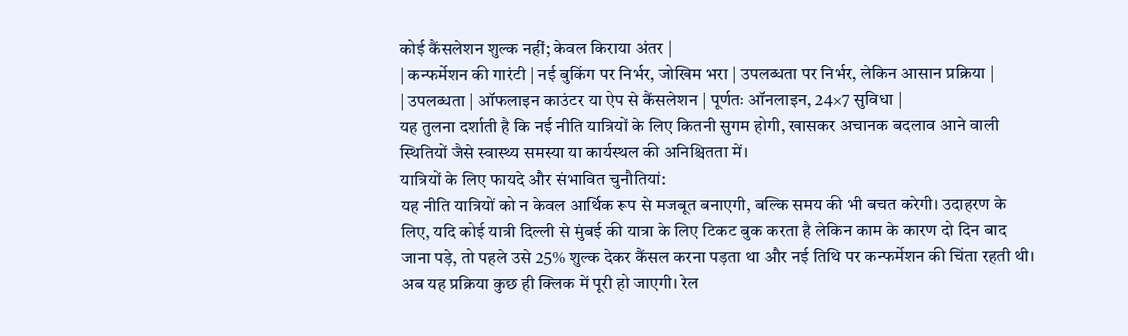कोई कैंसलेशन शुल्क नहीं; केवल किराया अंतर |
| कन्फर्मेशन की गारंटी | नई बुकिंग पर निर्भर, जोखिम भरा | उपलब्धता पर निर्भर, लेकिन आसान प्रक्रिया |
| उपलब्धता | ऑफलाइन काउंटर या ऐप से कैंसलेशन | पूर्णतः ऑनलाइन, 24×7 सुविधा |
यह तुलना दर्शाती है कि नई नीति यात्रियों के लिए कितनी सुगम होगी, खासकर अचानक बदलाव आने वाली स्थितियों जैसे स्वास्थ्य समस्या या कार्यस्थल की अनिश्चितता में।
यात्रियों के लिए फायदे और संभावित चुनौतियां:
यह नीति यात्रियों को न केवल आर्थिक रूप से मजबूत बनाएगी, बल्कि समय की भी बचत करेगी। उदाहरण के लिए, यदि कोई यात्री दिल्ली से मुंबई की यात्रा के लिए टिकट बुक करता है लेकिन काम के कारण दो दिन बाद जाना पड़े, तो पहले उसे 25% शुल्क देकर कैंसल करना पड़ता था और नई तिथि पर कन्फर्मेशन की चिंता रहती थी। अब यह प्रक्रिया कुछ ही क्लिक में पूरी हो जाएगी। रेल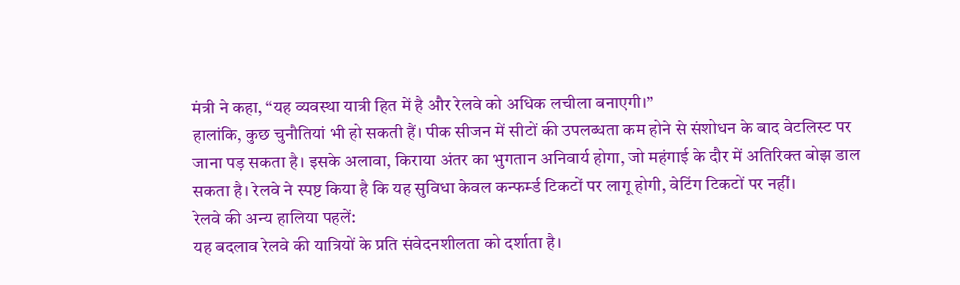मंत्री ने कहा, “यह व्यवस्था यात्री हित में है और रेलवे को अधिक लचीला बनाएगी।”
हालांकि, कुछ चुनौतियां भी हो सकती हैं। पीक सीजन में सीटों की उपलब्धता कम होने से संशोधन के बाद वेटलिस्ट पर जाना पड़ सकता है। इसके अलावा, किराया अंतर का भुगतान अनिवार्य होगा, जो महंगाई के दौर में अतिरिक्त बोझ डाल सकता है। रेलवे ने स्पष्ट किया है कि यह सुविधा केवल कन्फर्म्ड टिकटों पर लागू होगी, वेटिंग टिकटों पर नहीं।
रेलवे की अन्य हालिया पहलें:
यह बदलाव रेलवे की यात्रियों के प्रति संवेदनशीलता को दर्शाता है।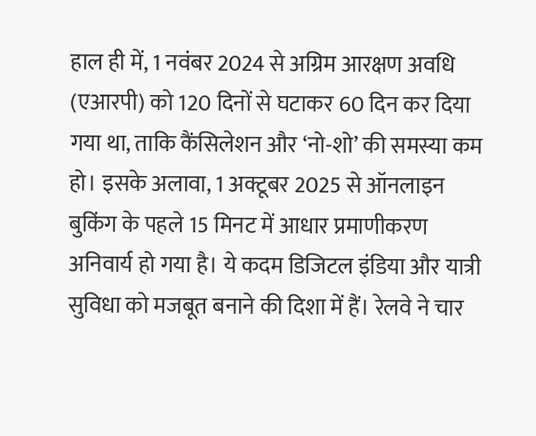हाल ही में, 1 नवंबर 2024 से अग्रिम आरक्षण अवधि (एआरपी) को 120 दिनों से घटाकर 60 दिन कर दिया गया था, ताकि कैंसिलेशन और ‘नो-शो’ की समस्या कम हो। इसके अलावा, 1 अक्टूबर 2025 से ऑनलाइन बुकिंग के पहले 15 मिनट में आधार प्रमाणीकरण अनिवार्य हो गया है। ये कदम डिजिटल इंडिया और यात्री सुविधा को मजबूत बनाने की दिशा में हैं। रेलवे ने चार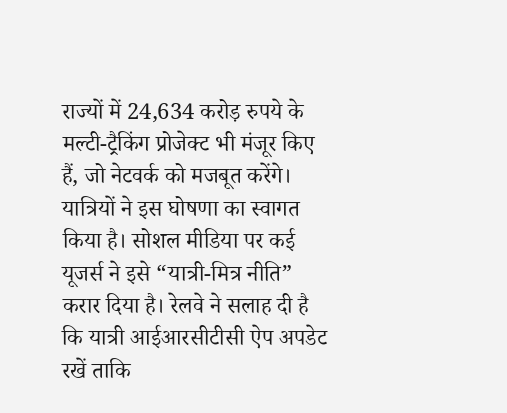राज्यों में 24,634 करोड़ रुपये के मल्टी-ट्रैकिंग प्रोजेक्ट भी मंजूर किए हैं, जो नेटवर्क को मजबूत करेंगे।
यात्रियों ने इस घोषणा का स्वागत किया है। सोशल मीडिया पर कई यूजर्स ने इसे “यात्री-मित्र नीति” करार दिया है। रेलवे ने सलाह दी है कि यात्री आईआरसीटीसी ऐप अपडेट रखें ताकि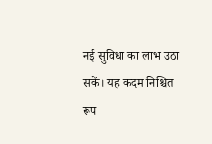नई सुविधा का लाभ उठा सकें। यह कदम निश्चित रूप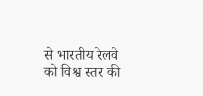से भारतीय रेलवे को विश्व स्तर की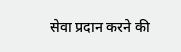सेवा प्रदान करने की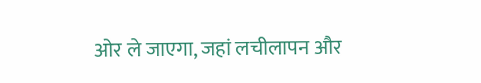ओर ले जाएगा, जहां लचीलापन और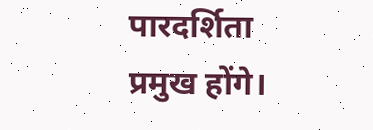पारदर्शिता प्रमुख होंगे।